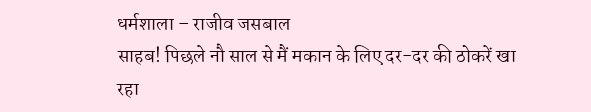धर्मशाला – राजीव जसबाल
साहब! पिछले नौ साल से मैं मकान के लिए दर-दर की ठोकरें खा रहा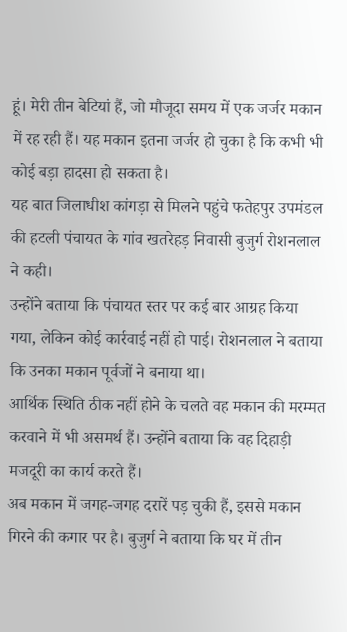हूं। मेरी तीन बेटियां हैं, जो मौजूदा समय में एक जर्जर मकान में रह रही हैं। यह मकान इतना जर्जर हो चुका है कि कभी भी कोई बड़ा हादसा हो सकता है।
यह बात जिलाधीश कांगड़ा से मिलने पहुंचे फतेहपुर उपमंडल की हटली पंचायत के गांव खतरेहड़ निवासी बुजुर्ग रोशनलाल ने कही।
उन्होंने बताया कि पंचायत स्तर पर कई बार आग्रह किया गया, लेकिन कोई कार्रवाई नहीं हो पाई। रोशनलाल ने बताया कि उनका मकान पूर्वजों ने बनाया था।
आर्थिक स्थिति ठीक नहीं होने के चलते वह मकान की मरम्मत करवाने में भी असमर्थ हैं। उन्होंने बताया कि वह दिहाड़ी मजदूरी का कार्य करते हैं।
अब मकान में जगह-जगह दरारें पड़ चुकी हैं, इससे मकान गिरने की कगार पर है। बुजुर्ग ने बताया कि घर में तीन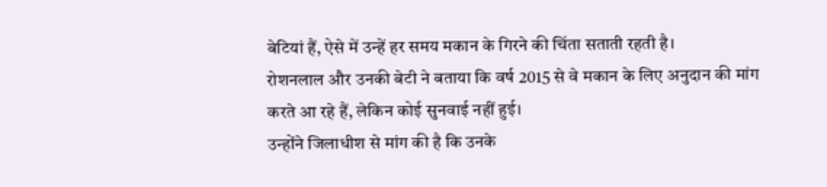बेटियां हैं, ऐसे में उन्हें हर समय मकान के गिरने की चिंता सताती रहती है।
रोशनलाल और उनकी बेटी ने बताया कि वर्ष 2015 से वे मकान के लिए अनुदान की मांग करते आ रहे हैं, लेकिन कोई सुनवाई नहीं हुई।
उन्होंने जिलाधीश से मांग की है कि उनके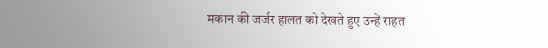मकान की जर्जर हालत को देखते हुए उन्हें राहत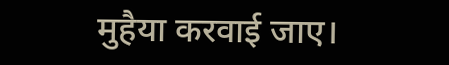मुहैया करवाई जाए।